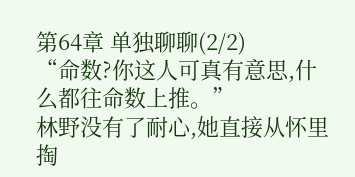第64章 单独聊聊(2/2)
“命数?你这人可真有意思,什么都往命数上推。”
林野没有了耐心,她直接从怀里掏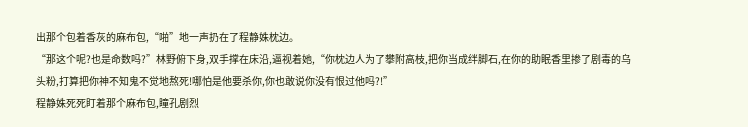出那个包着香灰的麻布包,“啪”地一声扔在了程静姝枕边。
“那这个呢?也是命数吗?”林野俯下身,双手撑在床沿,逼视着她,“你枕边人为了攀附高枝,把你当成绊脚石,在你的助眠香里掺了剧毒的乌头粉,打算把你神不知鬼不觉地熬死!哪怕是他要杀你,你也敢说你没有恨过他吗?!”
程静姝死死盯着那个麻布包,瞳孔剧烈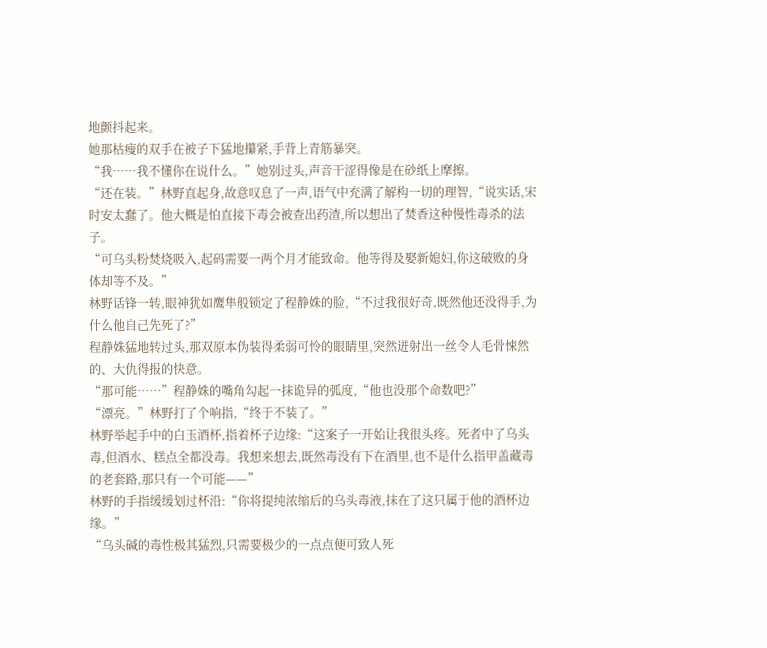地颤抖起来。
她那枯瘦的双手在被子下猛地攥紧,手背上青筋暴突。
“我……我不懂你在说什么。”她别过头,声音干涩得像是在砂纸上摩擦。
“还在装。”林野直起身,故意叹息了一声,语气中充满了解构一切的理智,“说实话,宋时安太蠢了。他大概是怕直接下毒会被查出药渣,所以想出了焚香这种慢性毒杀的法子。
“可乌头粉焚烧吸入,起码需要一两个月才能致命。他等得及娶新媳妇,你这破败的身体却等不及。”
林野话锋一转,眼神犹如鹰隼般锁定了程静姝的脸,“不过我很好奇,既然他还没得手,为什么他自己先死了?”
程静姝猛地转过头,那双原本伪装得柔弱可怜的眼睛里,突然迸射出一丝令人毛骨悚然的、大仇得报的快意。
“那可能……”程静姝的嘴角勾起一抹诡异的弧度,“他也没那个命数吧?”
“漂亮。”林野打了个响指,“终于不装了。”
林野举起手中的白玉酒杯,指着杯子边缘:“这案子一开始让我很头疼。死者中了乌头毒,但酒水、糕点全都没毒。我想来想去,既然毒没有下在酒里,也不是什么指甲盖藏毒的老套路,那只有一个可能——”
林野的手指缓缓划过杯沿:“你将提纯浓缩后的乌头毒液,抹在了这只属于他的酒杯边缘。”
“乌头碱的毒性极其猛烈,只需要极少的一点点便可致人死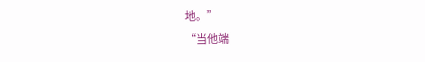地。”
“当他端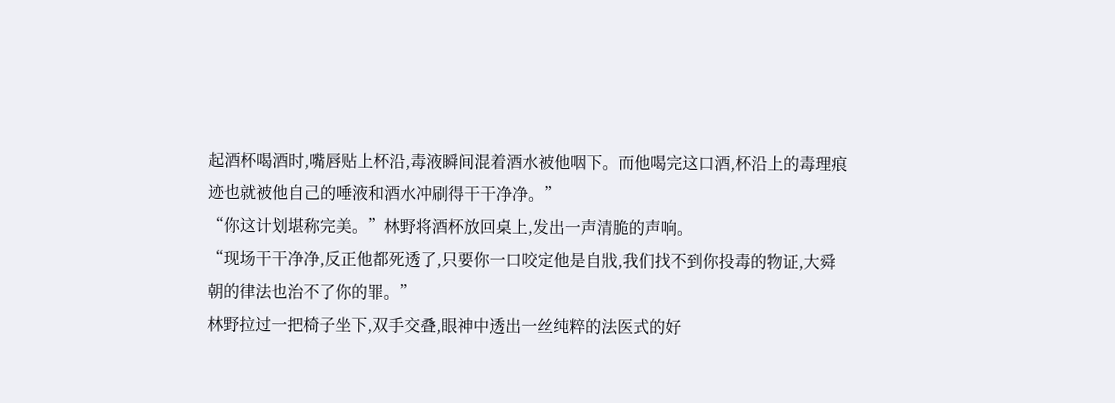起酒杯喝酒时,嘴唇贴上杯沿,毒液瞬间混着酒水被他咽下。而他喝完这口酒,杯沿上的毒理痕迹也就被他自己的唾液和酒水冲刷得干干净净。”
“你这计划堪称完美。”林野将酒杯放回桌上,发出一声清脆的声响。
“现场干干净净,反正他都死透了,只要你一口咬定他是自戕,我们找不到你投毒的物证,大舜朝的律法也治不了你的罪。”
林野拉过一把椅子坐下,双手交叠,眼神中透出一丝纯粹的法医式的好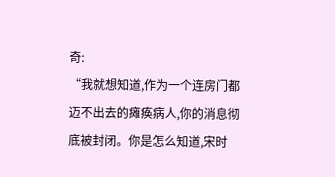奇:
“我就想知道,作为一个连房门都迈不出去的瘫痪病人,你的消息彻底被封闭。你是怎么知道,宋时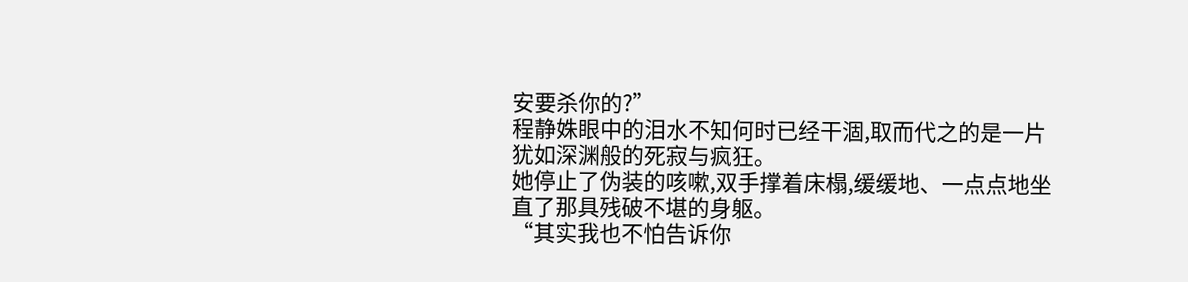安要杀你的?”
程静姝眼中的泪水不知何时已经干涸,取而代之的是一片犹如深渊般的死寂与疯狂。
她停止了伪装的咳嗽,双手撑着床榻,缓缓地、一点点地坐直了那具残破不堪的身躯。
“其实我也不怕告诉你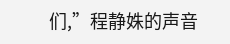们,”程静姝的声音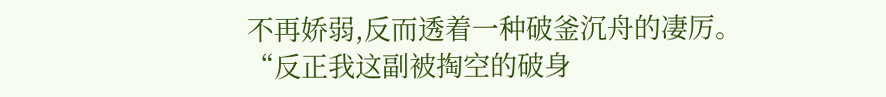不再娇弱,反而透着一种破釜沉舟的凄厉。
“反正我这副被掏空的破身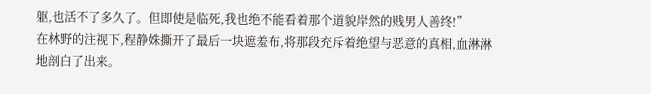躯,也活不了多久了。但即使是临死,我也绝不能看着那个道貌岸然的贱男人善终!”
在林野的注视下,程静姝撕开了最后一块遮羞布,将那段充斥着绝望与恶意的真相,血淋淋地剖白了出来。